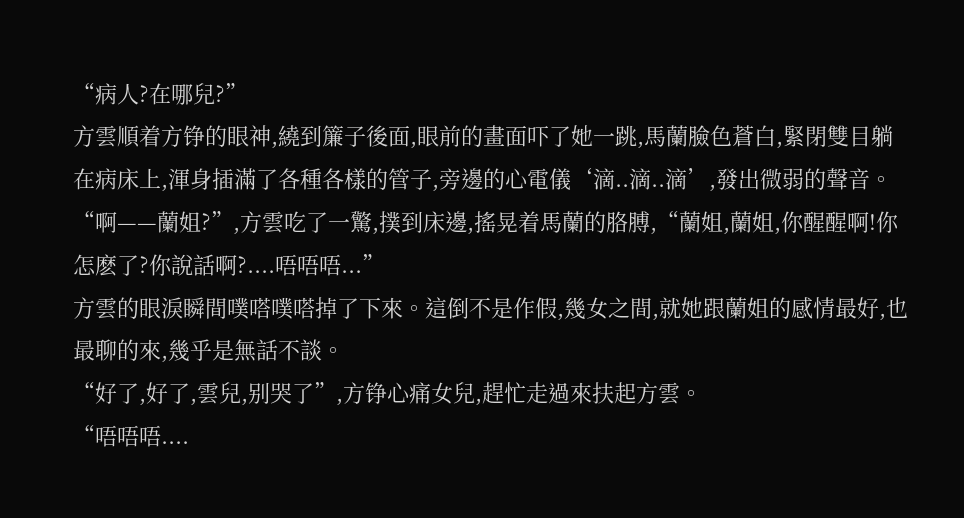“病人?在哪兒?”
方雲順着方铮的眼神,繞到簾子後面,眼前的畫面吓了她一跳,馬蘭臉色蒼白,緊閉雙目躺在病床上,渾身插滿了各種各樣的管子,旁邊的心電儀‘滴..滴..滴’,發出微弱的聲音。
“啊——蘭姐?”,方雲吃了一驚,撲到床邊,搖晃着馬蘭的胳膊,“蘭姐,蘭姐,你醒醒啊!你怎麽了?你說話啊?....唔唔唔...”
方雲的眼淚瞬間噗嗒噗嗒掉了下來。這倒不是作假,幾女之間,就她跟蘭姐的感情最好,也最聊的來,幾乎是無話不談。
“好了,好了,雲兒,别哭了”,方铮心痛女兒,趕忙走過來扶起方雲。
“唔唔唔....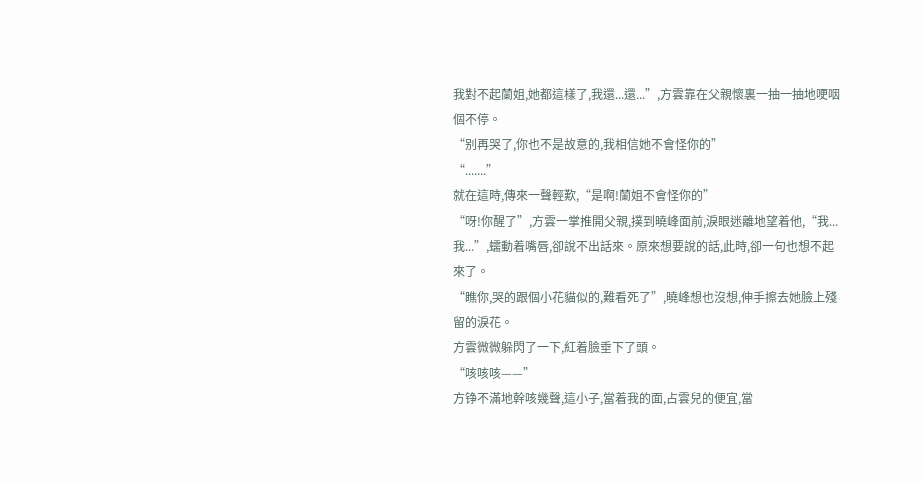我對不起蘭姐,她都這樣了,我還...還...”,方雲靠在父親懷裏一抽一抽地哽咽個不停。
“别再哭了,你也不是故意的,我相信她不會怪你的”
“.......”
就在這時,傳來一聲輕歎,“是啊!蘭姐不會怪你的”
“呀!你醒了”,方雲一掌推開父親,撲到曉峰面前,淚眼迷離地望着他,“我...我...”,蠕動着嘴唇,卻說不出話來。原來想要說的話,此時,卻一句也想不起來了。
“瞧你,哭的跟個小花貓似的,難看死了”,曉峰想也沒想,伸手擦去她臉上殘留的淚花。
方雲微微躲閃了一下,紅着臉垂下了頭。
“咳咳咳——”
方铮不滿地幹咳幾聲,這小子,當着我的面,占雲兒的便宜,當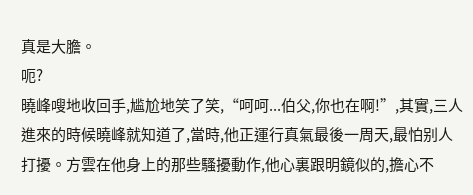真是大膽。
呃?
曉峰嗖地收回手,尴尬地笑了笑,“呵呵...伯父,你也在啊!”,其實,三人進來的時候曉峰就知道了,當時,他正運行真氣最後一周天,最怕别人打擾。方雲在他身上的那些騷擾動作,他心裏跟明鏡似的,擔心不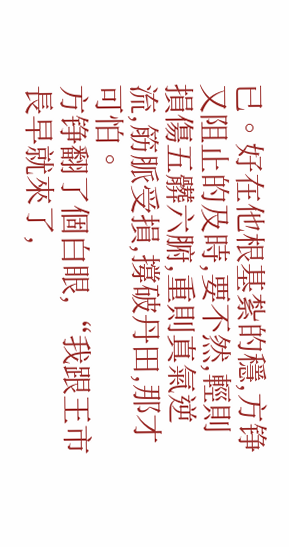已。好在他根基紮的穩,方铮又阻止的及時,要不然,輕則損傷五髒六腑,重則真氣逆流,筋脈受損,撐破丹田,那才可怕。
方铮翻了個白眼,“我跟王市長早就來了,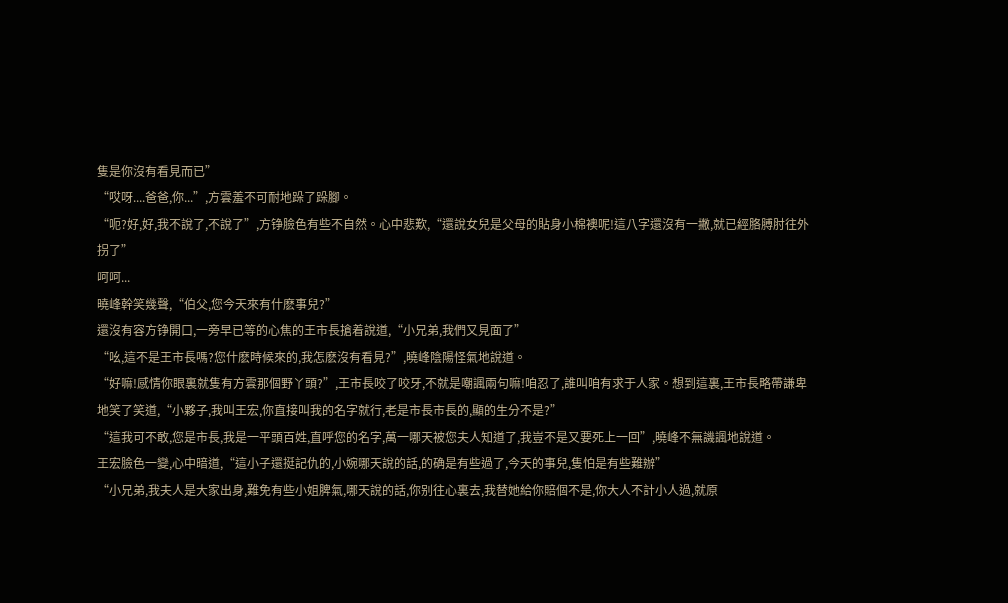隻是你沒有看見而已”
“哎呀....爸爸,你...”,方雲羞不可耐地跺了跺腳。
“呃?好,好,我不說了,不說了”,方铮臉色有些不自然。心中悲歎,“還說女兒是父母的貼身小棉襖呢!這八字還沒有一撇,就已經胳膊肘往外拐了”
呵呵...
曉峰幹笑幾聲,“伯父,您今天來有什麽事兒?”
還沒有容方铮開口,一旁早已等的心焦的王市長搶着說道,“小兄弟,我們又見面了”
“吆,這不是王市長嗎?您什麽時候來的,我怎麽沒有看見?”,曉峰陰陽怪氣地說道。
“好嘛!感情你眼裏就隻有方雲那個野丫頭?”,王市長咬了咬牙,不就是嘲諷兩句嘛!咱忍了,誰叫咱有求于人家。想到這裏,王市長略帶謙卑地笑了笑道,“小夥子,我叫王宏,你直接叫我的名字就行,老是市長市長的,顯的生分不是?”
“這我可不敢,您是市長,我是一平頭百姓,直呼您的名字,萬一哪天被您夫人知道了,我豈不是又要死上一回”,曉峰不無譏諷地說道。
王宏臉色一變,心中暗道,“這小子還挺記仇的,小婉哪天說的話,的确是有些過了,今天的事兒,隻怕是有些難辦”
“小兄弟,我夫人是大家出身,難免有些小姐脾氣,哪天說的話,你别往心裏去,我替她給你賠個不是,你大人不計小人過,就原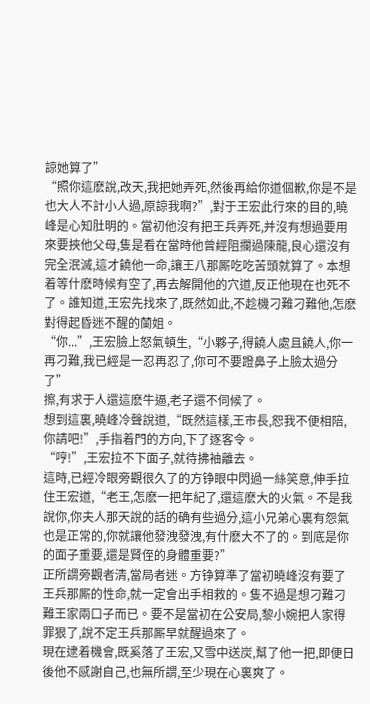諒她算了”
“照你這麽說,改天,我把她弄死,然後再給你道個歉,你是不是也大人不計小人過,原諒我啊?”,對于王宏此行來的目的,曉峰是心知肚明的。當初他沒有把王兵弄死,并沒有想過要用來要挾他父母,隻是看在當時他曾經阻攔過陳龍,良心還沒有完全泯滅,這才饒他一命,讓王八那厮吃吃苦頭就算了。本想着等什麽時候有空了,再去解開他的穴道,反正他現在也死不了。誰知道,王宏先找來了,既然如此,不趁機刁難刁難他,怎麽對得起昏迷不醒的蘭姐。
“你...”,王宏臉上怒氣頓生,“小夥子,得饒人處且饒人,你一再刁難,我已經是一忍再忍了,你可不要蹬鼻子上臉太過分了”
擦,有求于人還這麽牛逼,老子還不伺候了。
想到這裏,曉峰冷聲說道,“既然這樣,王市長,恕我不便相陪,你請吧!”,手指着門的方向,下了逐客令。
“哼!”,王宏拉不下面子,就待拂袖離去。
這時,已經冷眼旁觀很久了的方铮眼中閃過一絲笑意,伸手拉住王宏道,“老王,怎麽一把年紀了,還這麽大的火氣。不是我說你,你夫人那天說的話的确有些過分,這小兄弟心裏有怨氣也是正常的,你就讓他發洩發洩,有什麽大不了的。到底是你的面子重要,還是賢侄的身體重要?”
正所謂旁觀者清,當局者迷。方铮算準了當初曉峰沒有要了王兵那厮的性命,就一定會出手相救的。隻不過是想刁難刁難王家兩口子而已。要不是當初在公安局,黎小婉把人家得罪狠了,說不定王兵那厮早就醒過來了。
現在逮着機會,既奚落了王宏,又雪中送炭,幫了他一把,即便日後他不感謝自己,也無所謂,至少現在心裏爽了。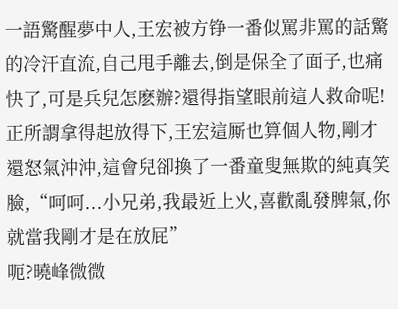一語驚醒夢中人,王宏被方铮一番似罵非罵的話驚的冷汗直流,自己甩手離去,倒是保全了面子,也痛快了,可是兵兒怎麽辦?還得指望眼前這人救命呢!
正所謂拿得起放得下,王宏這厮也算個人物,剛才還怒氣沖沖,這會兒卻換了一番童叟無欺的純真笑臉,“呵呵...小兄弟,我最近上火,喜歡亂發脾氣,你就當我剛才是在放屁”
呃?曉峰微微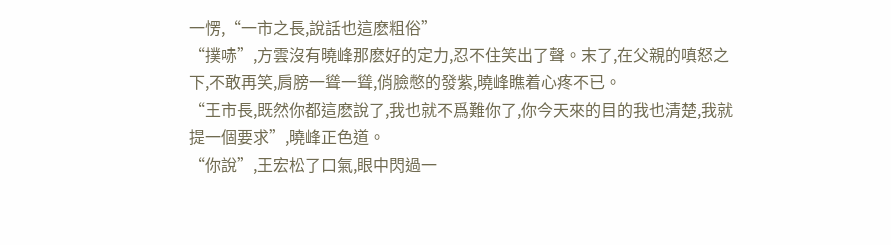一愣,“一市之長,說話也這麽粗俗”
“撲哧”,方雲沒有曉峰那麽好的定力,忍不住笑出了聲。末了,在父親的嗔怒之下,不敢再笑,肩膀一聳一聳,俏臉憋的發紫,曉峰瞧着心疼不已。
“王市長,既然你都這麽說了,我也就不爲難你了,你今天來的目的我也清楚,我就提一個要求”,曉峰正色道。
“你說”,王宏松了口氣,眼中閃過一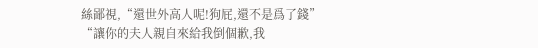絲鄙視,“還世外高人呢!狗屁,還不是爲了錢”
“讓你的夫人親自來給我倒個歉,我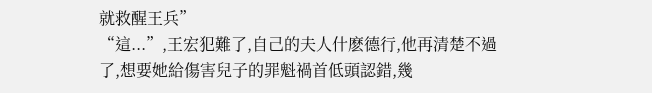就救醒王兵”
“這...”,王宏犯難了,自己的夫人什麽德行,他再清楚不過了,想要她給傷害兒子的罪魁禍首低頭認錯,幾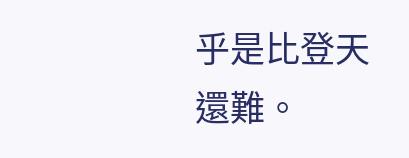乎是比登天還難。